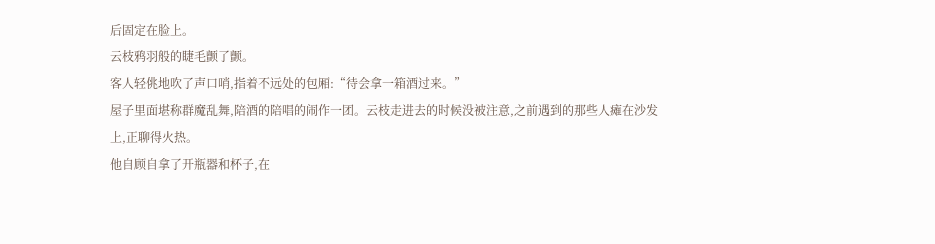后固定在脸上。
云枝鸦羽般的睫毛颤了颤。
客人轻佻地吹了声口哨,指着不远处的包厢:“待会拿一箱酒过来。”
屋子里面堪称群魔乱舞,陪酒的陪唱的闹作一团。云枝走进去的时候没被注意,之前遇到的那些人瘫在沙发上,正聊得火热。
他自顾自拿了开瓶器和杯子,在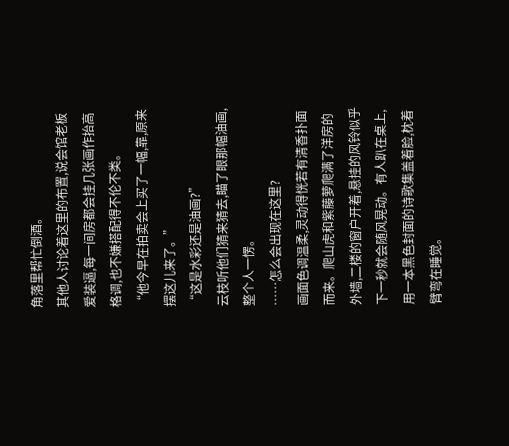角落里帮忙倒酒。
其他人讨论着这里的布置,说会馆老板爱装逼,每一间房都会挂几张画作抬高格调,也不嫌搭配得不伦不类。
“他今早在拍卖会上买了一幅,靠,原来摆这儿来了。”
“这是水彩还是油画?”
云枝听他们猜来猜去,瞄了眼那幅油画,整个人一愣。
……怎么会出现在这里?
画面色调温柔,灵动得恍若有清香扑面而来。爬山虎和紫藤萝爬满了洋房的外墙,二楼的窗户开着,悬挂的风铃似乎下一秒就会随风晃动。有人趴在桌上,用一本黑色封面的诗歌集盖着脸,枕着臂弯在睡觉。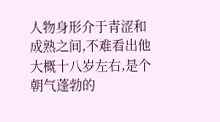人物身形介于青涩和成熟之间,不难看出他大概十八岁左右,是个朝气蓬勃的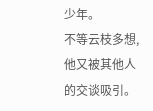少年。
不等云枝多想,他又被其他人的交谈吸引。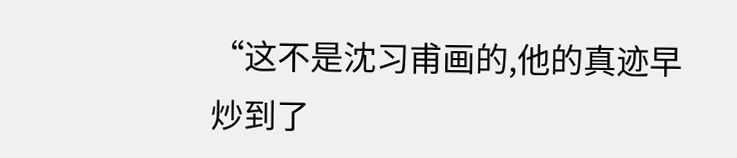“这不是沈习甫画的,他的真迹早炒到了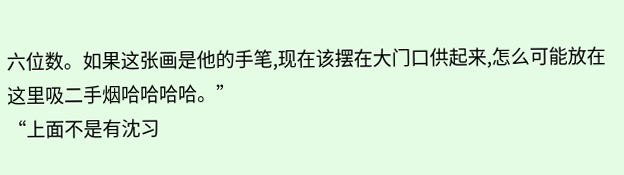六位数。如果这张画是他的手笔,现在该摆在大门口供起来,怎么可能放在这里吸二手烟哈哈哈哈。”
“上面不是有沈习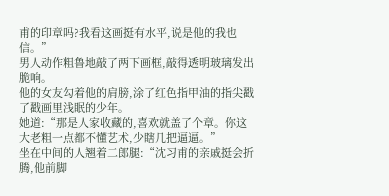甫的印章吗?我看这画挺有水平,说是他的我也信。”
男人动作粗鲁地敲了两下画框,敲得透明玻璃发出脆响。
他的女友勾着他的肩膀,涂了红色指甲油的指尖戳了戳画里浅眠的少年。
她道:“那是人家收藏的,喜欢就盖了个章。你这大老粗一点都不懂艺术,少瞎几把逼逼。”
坐在中间的人翘着二郎腿:“沈习甫的亲戚挺会折腾,他前脚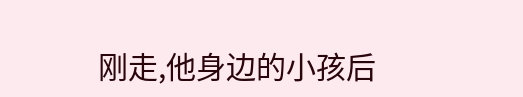刚走,他身边的小孩后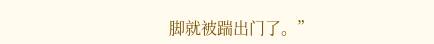脚就被踹出门了。”